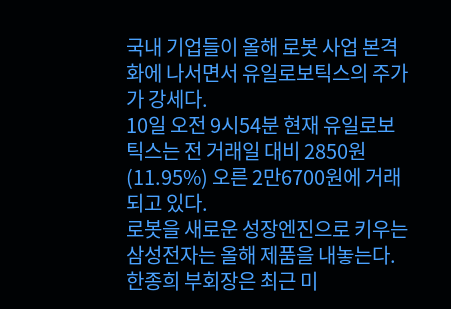국내 기업들이 올해 로봇 사업 본격화에 나서면서 유일로보틱스의 주가가 강세다.
10일 오전 9시54분 현재 유일로보틱스는 전 거래일 대비 2850원(11.95%) 오른 2만6700원에 거래되고 있다.
로봇을 새로운 성장엔진으로 키우는 삼성전자는 올해 제품을 내놓는다. 한종희 부회장은 최근 미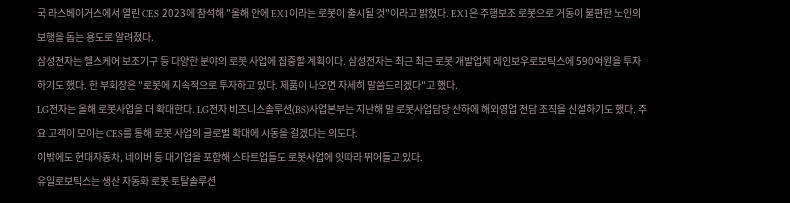국 라스베이거스에서 열린 CES 2023에 참석해 "올해 안에 EX1이라는 로봇이 출시될 것"이라고 밝혔다. EX1은 주행보조 로봇으로 거동이 불편한 노인의 보행을 돕는 용도로 알려졌다.
삼성전자는 헬스케어 보조기구 등 다양한 분야의 로봇 사업에 집중할 계획이다. 삼성전자는 최근 최근 로봇 개발업체 레인보우로보틱스에 590억원을 투자하기도 했다. 한 부회장은 "로봇에 지속적으로 투자하고 있다. 제품이 나오면 자세히 말씀드리겠다"고 했다.
LG전자는 올해 로봇사업을 더 확대한다. LG전자 비즈니스솔루션(BS)사업본부는 지난해 말 로봇사업담당 산하에 해외영업 전담 조직을 신설하기도 했다. 주요 고객이 모이는 CES를 통해 로봇 사업의 글로벌 확대에 시동을 걸겠다는 의도다.
이밖에도 현대자동차, 네이버 등 대기업을 포함해 스타트업들도 로봇사업에 잇따라 뛰어들고 있다.
유일로보틱스는 생산 자동화 로봇 토탈솔루션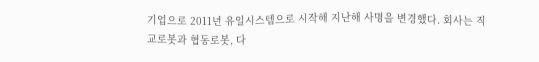기업으로 2011년 유일시스템으로 시작해 지난해 사명을 변경했다. 회사는 직교로봇과 협동로봇, 다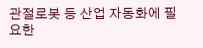관절로봇 등 산업 자동화에 필요한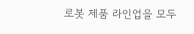로봇 제품 라인업을 모두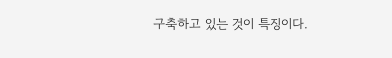구축하고 있는 것이 특징이다.